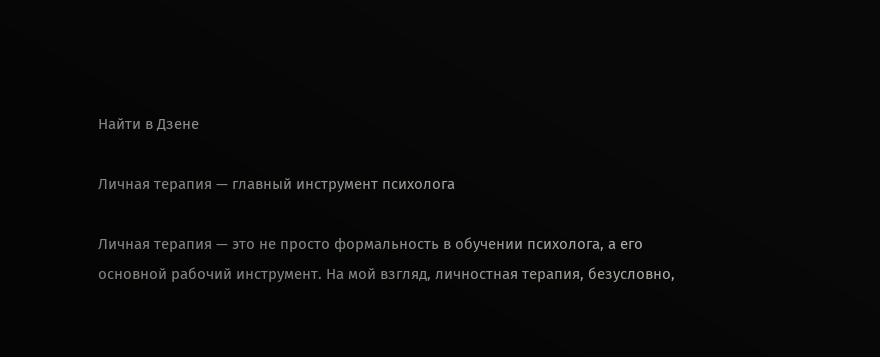Найти в Дзене

Личная терапия — главный инструмент психолога

Личная терапия — это не просто формальность в обучении психолога, а его основной рабочий инструмент. На мой взгляд, личностная терапия, безусловно,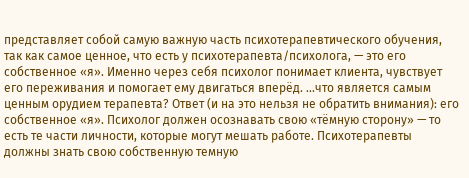представляет собой самую важную часть психотерапевтического обучения, так как самое ценное, что есть у психотерапевта/психолога, — это его собственное «я». Именно через себя психолог понимает клиента, чувствует его переживания и помогает ему двигаться вперёд. ...что является самым ценным орудием терапевта? Ответ (и на это нельзя не обратить внимания): его собственное «я». Психолог должен осознавать свою «тёмную сторону» — то есть те части личности, которые могут мешать работе. Психотерапевты должны знать свою собственную темную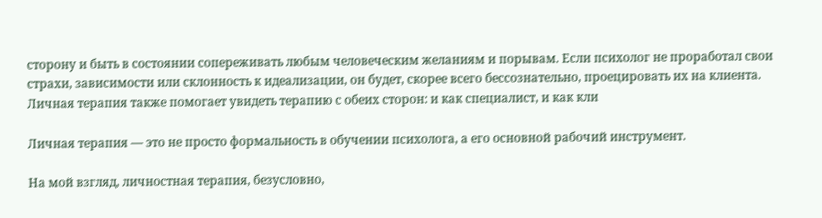сторону и быть в состоянии сопереживать любым человеческим желаниям и порывам. Если психолог не проработал свои страхи, зависимости или склонность к идеализации, он будет, скорее всего бессознательно, проецировать их на клиента. Личная терапия также помогает увидеть терапию с обеих сторон: и как специалист, и как кли

Личная терапия — это не просто формальность в обучении психолога, а его основной рабочий инструмент.

На мой взгляд, личностная терапия, безусловно,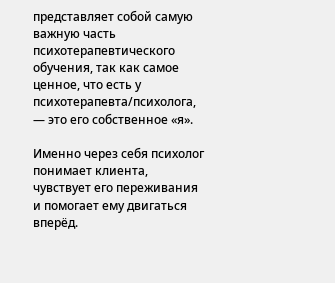представляет собой самую важную часть психотерапевтического обучения, так как самое ценное, что есть у психотерапевта/психолога, — это его собственное «я».

Именно через себя психолог понимает клиента, чувствует его переживания и помогает ему двигаться вперёд.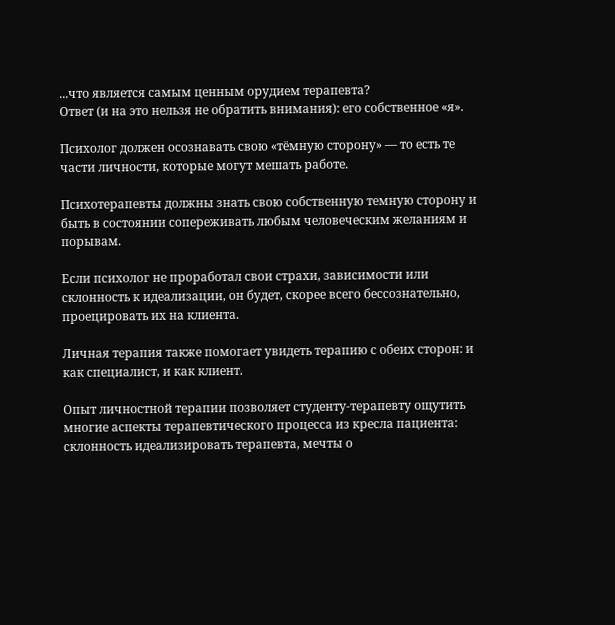...что является самым ценным орудием терапевта?
Ответ (и на это нельзя не обратить внимания): его собственное «я».

Психолог должен осознавать свою «тёмную сторону» — то есть те части личности, которые могут мешать работе.

Психотерапевты должны знать свою собственную темную сторону и быть в состоянии сопереживать любым человеческим желаниям и порывам.

Если психолог не проработал свои страхи, зависимости или склонность к идеализации, он будет, скорее всего бессознательно, проецировать их на клиента.

Личная терапия также помогает увидеть терапию с обеих сторон: и как специалист, и как клиент.

Опыт личностной терапии позволяет студенту-терапевту ощутить многие аспекты терапевтического процесса из кресла пациента: склонность идеализировать терапевта, мечты о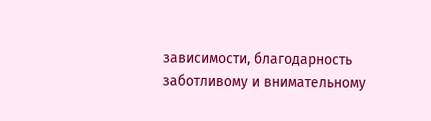зависимости, благодарность заботливому и внимательному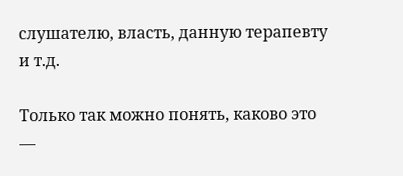слушателю, власть, данную терапевту и т.д.

Только так можно понять, каково это —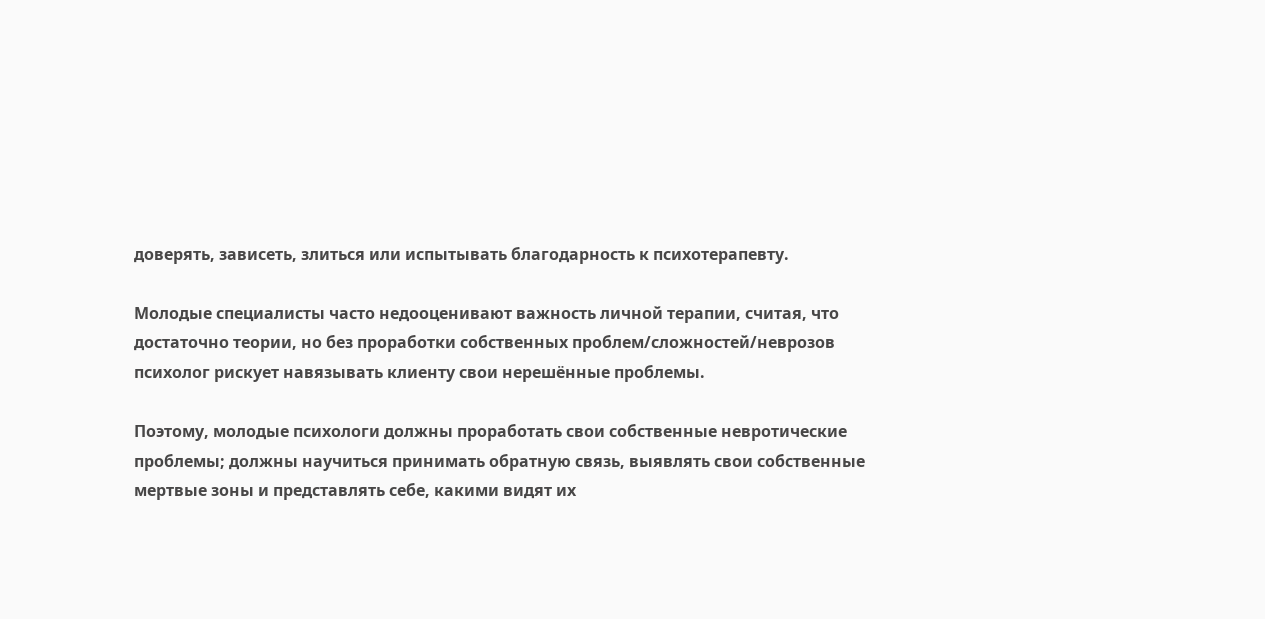доверять, зависеть, злиться или испытывать благодарность к психотерапевту.

Молодые специалисты часто недооценивают важность личной терапии, считая, что достаточно теории, но без проработки собственных проблем/сложностей/неврозов психолог рискует навязывать клиенту свои нерешённые проблемы.

Поэтому, молодые психологи должны проработать свои собственные невротические проблемы; должны научиться принимать обратную связь, выявлять свои собственные мертвые зоны и представлять себе, какими видят их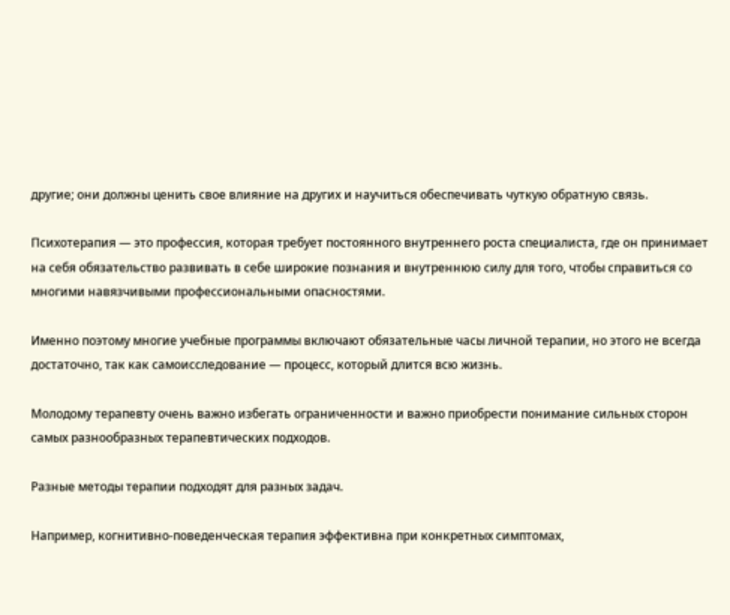другие; они должны ценить свое влияние на других и научиться обеспечивать чуткую обратную связь.

Психотерапия — это профессия, которая требует постоянного внутреннего роста специалиста, где он принимает на себя обязательство развивать в себе широкие познания и внутреннюю силу для того, чтобы справиться со многими навязчивыми профессиональными опасностями.

Именно поэтому многие учебные программы включают обязательные часы личной терапии, но этого не всегда достаточно, так как самоисследование — процесс, который длится всю жизнь.

Молодому терапевту очень важно избегать ограниченности и важно приобрести понимание сильных сторон самых разнообразных терапевтических подходов.

Разные методы терапии подходят для разных задач.

Например, когнитивно-поведенческая терапия эффективна при конкретных симптомах,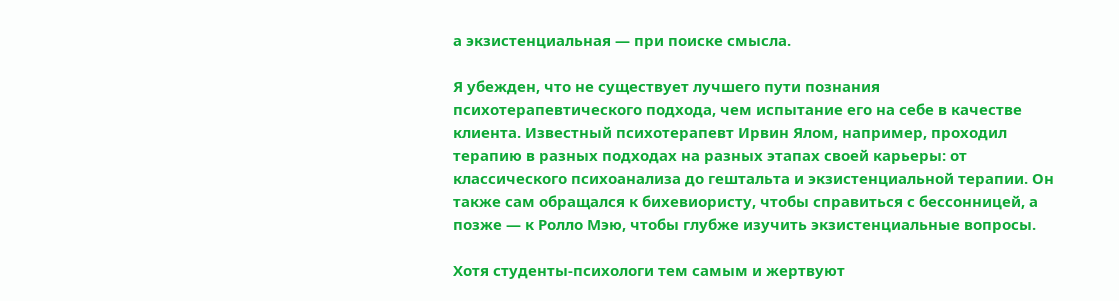а экзистенциальная — при поиске смысла.

Я убежден, что не существует лучшего пути познания психотерапевтического подхода, чем испытание его на себе в качестве клиента. Известный психотерапевт Ирвин Ялом, например, проходил терапию в разных подходах на разных этапах своей карьеры: от классического психоанализа до гештальта и экзистенциальной терапии. Он также сам обращался к бихевиористу, чтобы справиться с бессонницей, а позже — к Ролло Мэю, чтобы глубже изучить экзистенциальные вопросы.

Хотя студенты-психологи тем самым и жертвуют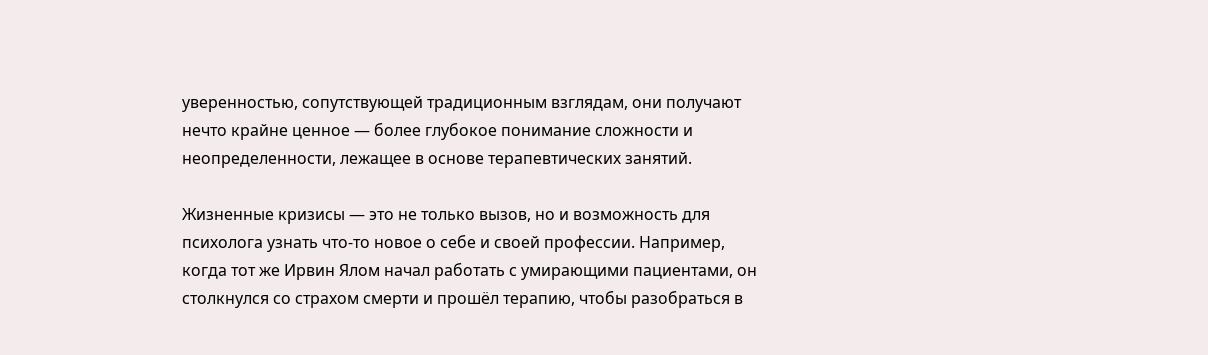уверенностью, сопутствующей традиционным взглядам, они получают нечто крайне ценное — более глубокое понимание сложности и неопределенности, лежащее в основе терапевтических занятий.

Жизненные кризисы — это не только вызов, но и возможность для психолога узнать что-то новое о себе и своей профессии. Например, когда тот же Ирвин Ялом начал работать с умирающими пациентами, он столкнулся со страхом смерти и прошёл терапию, чтобы разобраться в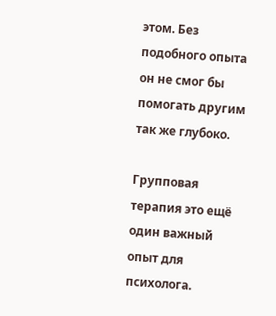этом. Без подобного опыта он не смог бы помогать другим так же глубоко.

Групповая терапия это ещё один важный опыт для психолога.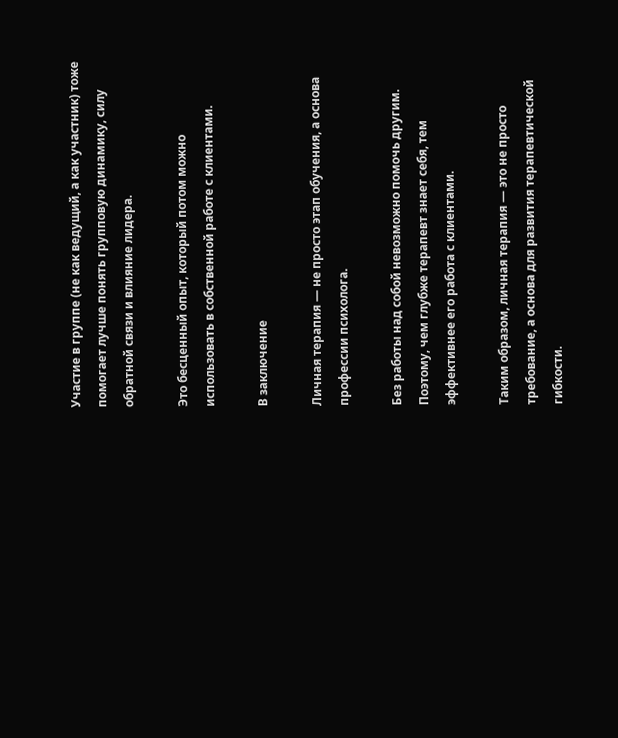Участие в группе (не как ведущий, а как участник) тоже помогает лучше понять групповую динамику, силу обратной связи и влияние лидера.

Это бесценный опыт, который потом можно использовать в собственной работе с клиентами.

В заключение

Личная терапия — не просто этап обучения, а основа профессии психолога.

Без работы над собой невозможно помочь другим. Поэтому, чем глубже терапевт знает себя, тем эффективнее его работа с клиентами.

Таким образом, личная терапия — это не просто требование, а основа для развития терапевтической гибкости.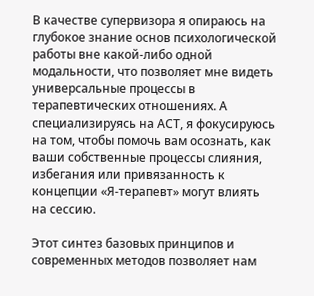В качестве супервизора я опираюсь на глубокое знание основ психологической работы вне какой-либо одной модальности, что позволяет мне видеть универсальные процессы в терапевтических отношениях. А специализируясь на АСТ, я фокусируюсь на том, чтобы помочь вам осознать, как ваши собственные процессы слияния, избегания или привязанность к концепции «Я-терапевт» могут влиять на сессию.

Этот синтез базовых принципов и современных методов позволяет нам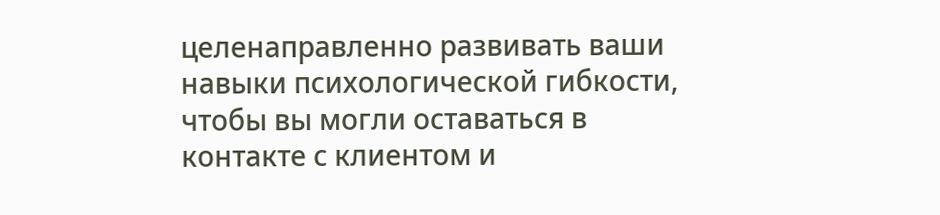целенаправленно развивать ваши навыки психологической гибкости, чтобы вы могли оставаться в контакте с клиентом и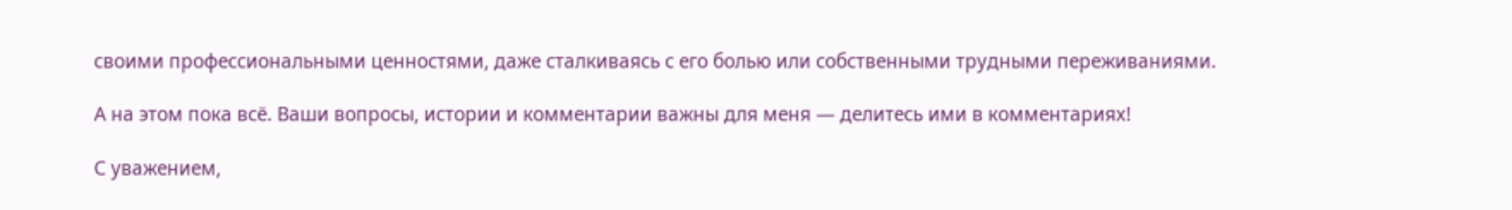своими профессиональными ценностями, даже сталкиваясь с его болью или собственными трудными переживаниями.

А на этом пока всё. Ваши вопросы, истории и комментарии важны для меня — делитесь ими в комментариях!

С уважением,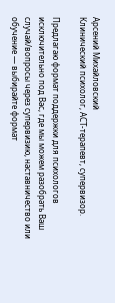Арсений Михайловский
Клинический психолог, АСТ-терапевт, супервизор.

Предлагаю формат поддержки для психологов исключительно под Вас, где мы можем разобрать Ваш случай/вопросы через супервизию, наставничество или обучение — выбирайте формат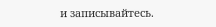и записывайтесь.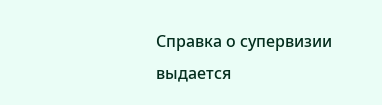Справка о супервизии выдается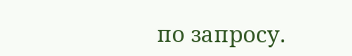по запросу.